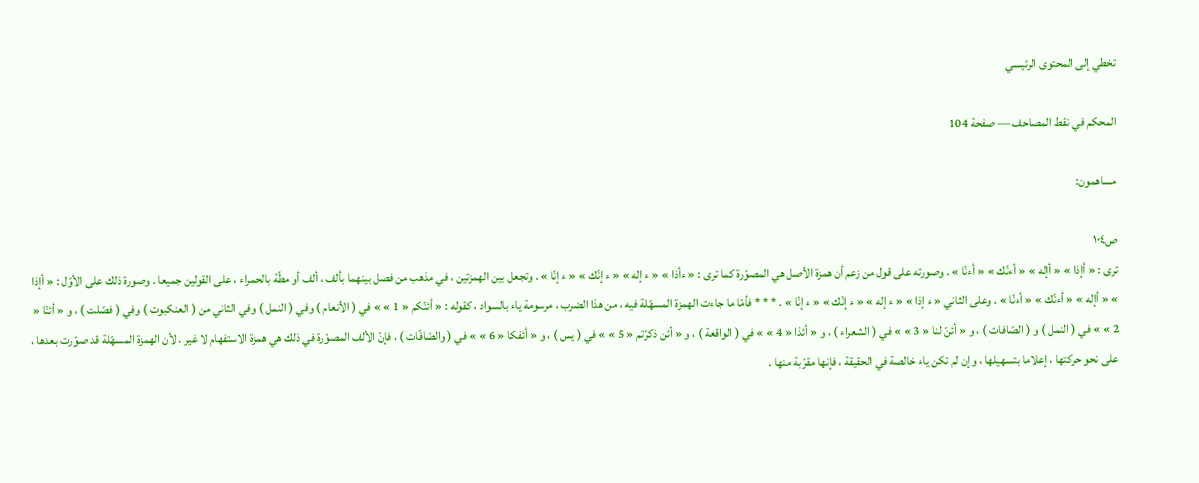تخطي إلى المحتوى الرئيسي

المحكم في نقط المصاحف — صفحة 104

مساهمون:

ص١٠٤
ترى : « أإذا » « أإله » « أءنّك » « أءنّا » . وصورته على قول من زعم أن همزة الأصل هي المصوّرة كما ترى : « ءأذا » « ء إله » « ء إنّك » « ء إنّا » . وتجعل بين الهمزتين ، في مذهب من فصل بينهما بألف ، ألف أو مطّة بالحمراء ، على القولين جميعا . وصورة ذلك على الأوّل : « أإذا » « أإله » « أءنّك » « أءنّا » . وعلى الثاني « ء إذا » « ء إله » « ء إنّك » « ء إنّا » . * * * فأمّا ما جاءت الهمزة المسهّلة فيه ، من هذا الضرب ، مرسومة ياء بالسواد ، كقوله : « أئنّكم « 1 » » في ( الأنعام ) وفي ( النمل ) وفي الثاني من ( العنكبوت ) وفي ( فصّلت ) ، و « أئنّا « 2 » » في ( النمل ) و ( الصّافات ) ، و « أئنّ لنا « 3 » » في ( الشعراء ) ، و « أئذا « 4 » » في ( الواقعة ) ، و « أئن ذكرّتم « 5 » » في ( يس ) ، و « أئفكا « 6 » » في ( والصّافّات ) ، فإنّ الألف المصوّرة في ذلك هي همزة الاستفهام لا غير . لأن الهمزة المسهّلة قد صوّرت بعدها ، على نحو حركتها ، إعلاما بتسهيلها ، وإن لم تكن ياء خالصة في الحقيقة ، فإنها مقرّبة منها .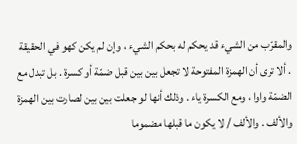والمقرّب من الشيء قد يحكم له بحكم الشيء ، وإن لم يكن كهو في الحقيقة . ألا ترى أن الهمزة المفتوحة لا تجعل بين بين قبل ضمّة أو كسرة . بل تبدل مع الضمّة واوا ، ومع الكسرة ياء . وذلك أنها لو جعلت بين بين لصارت بين الهمزة والألف . والألف / لا يكون ما قبلها مضموما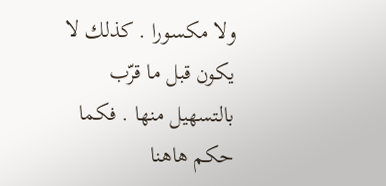ولا مكسورا . كذلك لا يكون قبل ما قرّب بالتسهيل منها . فكما حكم هاهنا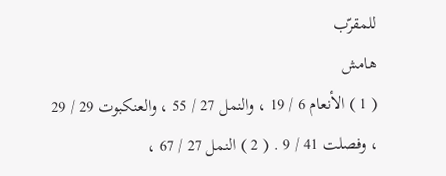للمقرّب
هامش
( 1 ) الأنعام 6 / 19 ، والنمل 27 / 55 ، والعنكبوت 29 / 29 ، وفصلت 41 / 9 . ( 2 ) النمل 27 / 67 ،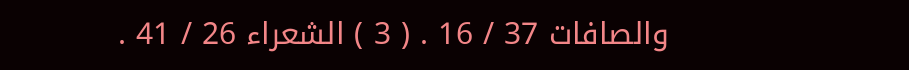والصافات 37 / 16 . ( 3 ) الشعراء 26 / 41 .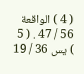( 4 ) الواقعة 56 / 47 . ( 5 ) يس 36 / 19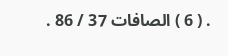. ( 6 ) الصافات 37 / 86 .